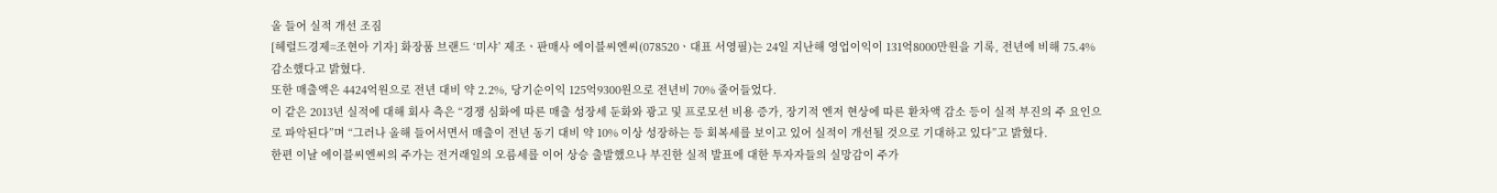올 들어 실적 개선 조짐
[헤럴드경제=조현아 기자] 화장품 브랜드 ‘미샤’ 제조ㆍ판매사 에이블씨엔씨(078520ㆍ대표 서영필)는 24일 지난해 영업이익이 131억8000만원을 기록, 전년에 비해 75.4% 감소했다고 밝혔다.
또한 매출액은 4424억원으로 전년 대비 약 2.2%, 당기순이익 125억9300원으로 전년비 70% 줄어들었다.
이 같은 2013년 실적에 대해 회사 측은 “경쟁 심화에 따른 매출 성장세 둔화와 광고 및 프로모션 비용 증가, 장기적 엔저 현상에 따른 환차액 감소 등이 실적 부진의 주 요인으로 파악된다”며 “그러나 올해 들어서면서 매출이 전년 동기 대비 약 10% 이상 성장하는 등 회복세를 보이고 있어 실적이 개선될 것으로 기대하고 있다”고 밝혔다.
한편 이날 에이블씨엔씨의 주가는 전거래일의 오름세를 이어 상승 출발했으나 부진한 실적 발표에 대한 투자자들의 실망감이 주가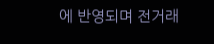에 반영되며 전거래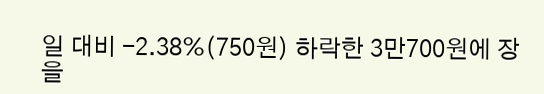일 대비 -2.38%(750원) 하락한 3만700원에 장을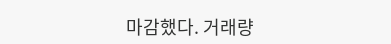마감했다. 거래량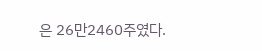은 26만2460주였다.